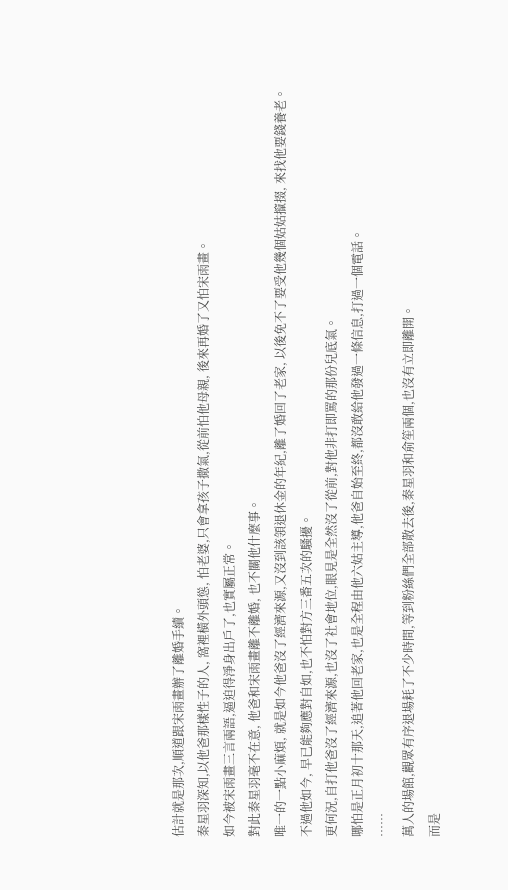估計就是那次,順道跟宋雨畫辦了離婚手續。
秦星羽深知,以他爸那樣性子的人, 窩裡橫外頭慫, 怕老婆,只會拿孩子撒氣,從前怕他母親, 後來再婚了又怕宋雨畫。
如今被宋雨畫三言兩語,逼迫得淨身出戶了,也實屬正常。
對此秦星羽毫不在意, 他爸和宋雨畫離不離婚, 也不關他什麼事。
唯一的一點小麻煩, 就是如今他爸沒了經濟來源,又沒到該領退休金的年紀,離了婚回了老家, 以後免不了要受他幾個姑姑攛掇, 來找他要錢養老。
不過他如今, 早已能夠應對自如,也不怕對方三番五次的騷擾。
更何況,自打他爸沒了經濟來源,也沒了社會地位,眼見是全然沒了從前,對他非打即罵的那份兒底氣。
哪怕是正月初十那天,追著他回老家,也是全程由他六姑主導,他爸自始至終,都沒敢給他發過一條信息,打過一個電話。
……
萬人的場館,觀眾有序退場耗了不少時間,等到粉絲們全部散去後,秦星羽和俞笙兩個,也沒有立即離開。
而是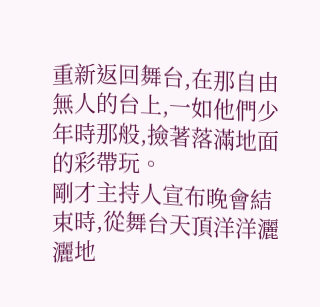重新返回舞台,在那自由無人的台上,一如他們少年時那般,撿著落滿地面的彩帶玩。
剛才主持人宣布晚會結束時,從舞台天頂洋洋灑灑地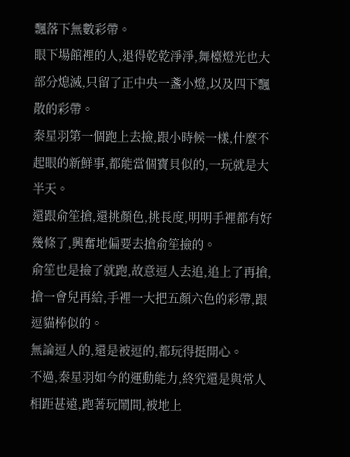飄落下無數彩帶。
眼下場館裡的人,退得乾乾淨淨,舞檯燈光也大部分熄滅,只留了正中央一盞小燈,以及四下飄散的彩帶。
秦星羽第一個跑上去撿,跟小時候一樣,什麼不起眼的新鮮事,都能當個寶貝似的,一玩就是大半天。
還跟俞笙搶,還挑顏色,挑長度,明明手裡都有好幾條了,興奮地偏要去搶俞笙撿的。
俞笙也是撿了就跑,故意逗人去追,追上了再搶,搶一會兒再給,手裡一大把五顏六色的彩帶,跟逗貓棒似的。
無論逗人的,還是被逗的,都玩得挺開心。
不過,秦星羽如今的運動能力,終究還是與常人相距甚遠,跑著玩鬧間,被地上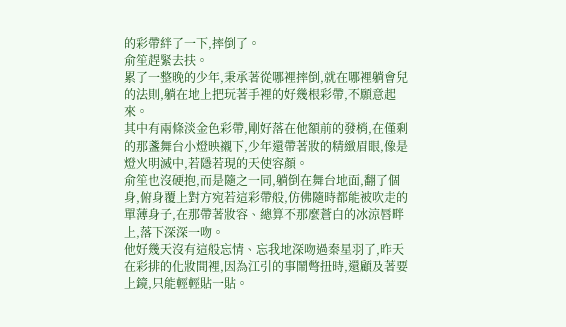的彩帶絆了一下,摔倒了。
俞笙趕緊去扶。
累了一整晚的少年,秉承著從哪裡摔倒,就在哪裡躺會兒的法則,躺在地上把玩著手裡的好幾根彩帶,不願意起來。
其中有兩條淡金色彩帶,剛好落在他額前的發梢,在僅剩的那盞舞台小燈映襯下,少年還帶著妝的精緻眉眼,像是燈火明滅中,若隱若現的天使容顏。
俞笙也沒硬抱,而是隨之一同,躺倒在舞台地面,翻了個身,俯身覆上對方宛若這彩帶般,仿佛隨時都能被吹走的單薄身子,在那帶著妝容、總算不那麼蒼白的冰涼唇畔上,落下深深一吻。
他好幾天沒有這般忘情、忘我地深吻過秦星羽了,昨天在彩排的化妝間裡,因為江引的事鬧彆扭時,還顧及著要上鏡,只能輕輕貼一貼。